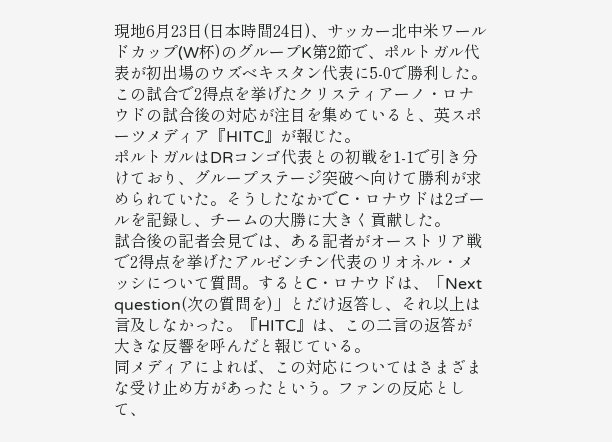現地6月23日(日本時間24日)、サッカー北中米ワールドカップ(W杯)のグループK第2節で、ポルトガル代表が初出場のウズベキスタン代表に5-0で勝利した。この試合で2得点を挙げたクリスティアーノ・ロナウドの試合後の対応が注目を集めていると、英スポーツメディア『HITC』が報じた。
ポルトガルはDRコンゴ代表との初戦を1-1で引き分けており、グループステージ突破へ向けて勝利が求められていた。そうしたなかでC・ロナウドは2ゴールを記録し、チームの大勝に大きく貢献した。
試合後の記者会見では、ある記者がオーストリア戦で2得点を挙げたアルゼンチン代表のリオネル・メッシについて質問。するとC・ロナウドは、「Next question(次の質問を)」とだけ返答し、それ以上は言及しなかった。『HITC』は、この二言の返答が大きな反響を呼んだと報じている。
同メディアによれば、この対応についてはさまざまな受け止め方があったという。ファンの反応として、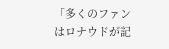「多くのファンはロナウドが記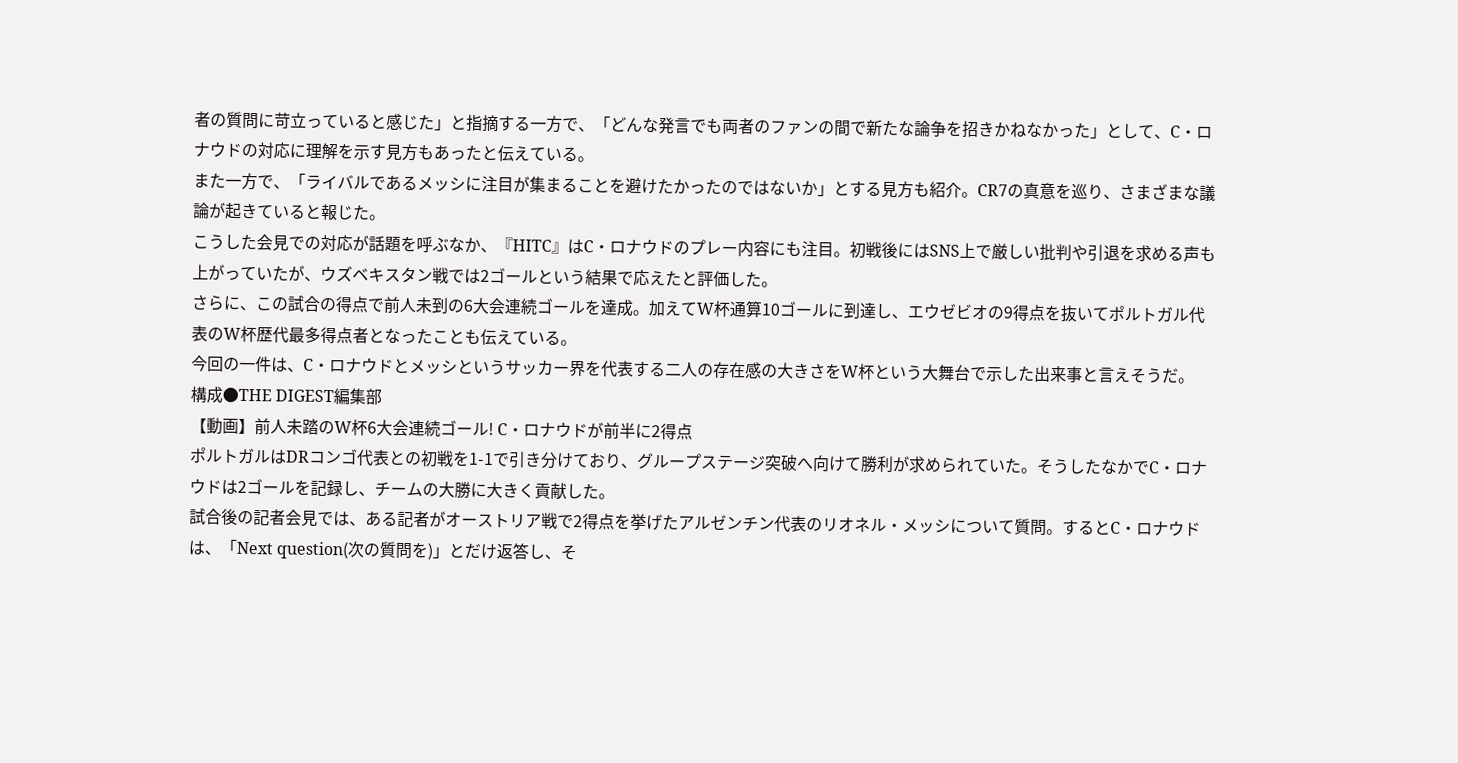者の質問に苛立っていると感じた」と指摘する一方で、「どんな発言でも両者のファンの間で新たな論争を招きかねなかった」として、C・ロナウドの対応に理解を示す見方もあったと伝えている。
また一方で、「ライバルであるメッシに注目が集まることを避けたかったのではないか」とする見方も紹介。CR7の真意を巡り、さまざまな議論が起きていると報じた。
こうした会見での対応が話題を呼ぶなか、『HITC』はC・ロナウドのプレー内容にも注目。初戦後にはSNS上で厳しい批判や引退を求める声も上がっていたが、ウズベキスタン戦では2ゴールという結果で応えたと評価した。
さらに、この試合の得点で前人未到の6大会連続ゴールを達成。加えてW杯通算10ゴールに到達し、エウゼビオの9得点を抜いてポルトガル代表のW杯歴代最多得点者となったことも伝えている。
今回の一件は、C・ロナウドとメッシというサッカー界を代表する二人の存在感の大きさをW杯という大舞台で示した出来事と言えそうだ。
構成●THE DIGEST編集部
【動画】前人未踏のW杯6大会連続ゴール! C・ロナウドが前半に2得点
ポルトガルはDRコンゴ代表との初戦を1-1で引き分けており、グループステージ突破へ向けて勝利が求められていた。そうしたなかでC・ロナウドは2ゴールを記録し、チームの大勝に大きく貢献した。
試合後の記者会見では、ある記者がオーストリア戦で2得点を挙げたアルゼンチン代表のリオネル・メッシについて質問。するとC・ロナウドは、「Next question(次の質問を)」とだけ返答し、そ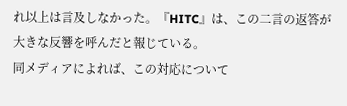れ以上は言及しなかった。『HITC』は、この二言の返答が大きな反響を呼んだと報じている。
同メディアによれば、この対応について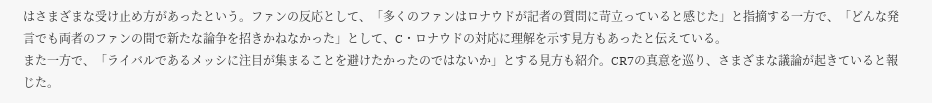はさまざまな受け止め方があったという。ファンの反応として、「多くのファンはロナウドが記者の質問に苛立っていると感じた」と指摘する一方で、「どんな発言でも両者のファンの間で新たな論争を招きかねなかった」として、C・ロナウドの対応に理解を示す見方もあったと伝えている。
また一方で、「ライバルであるメッシに注目が集まることを避けたかったのではないか」とする見方も紹介。CR7の真意を巡り、さまざまな議論が起きていると報じた。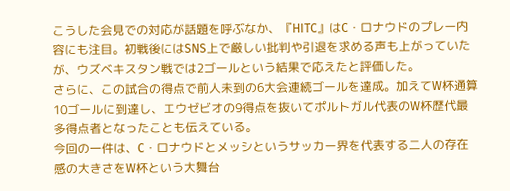こうした会見での対応が話題を呼ぶなか、『HITC』はC・ロナウドのプレー内容にも注目。初戦後にはSNS上で厳しい批判や引退を求める声も上がっていたが、ウズベキスタン戦では2ゴールという結果で応えたと評価した。
さらに、この試合の得点で前人未到の6大会連続ゴールを達成。加えてW杯通算10ゴールに到達し、エウゼビオの9得点を抜いてポルトガル代表のW杯歴代最多得点者となったことも伝えている。
今回の一件は、C・ロナウドとメッシというサッカー界を代表する二人の存在感の大きさをW杯という大舞台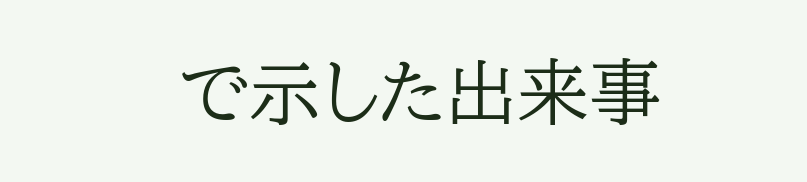で示した出来事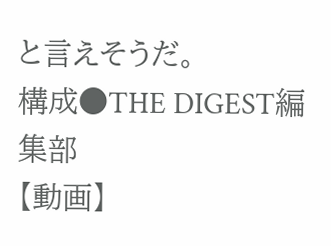と言えそうだ。
構成●THE DIGEST編集部
【動画】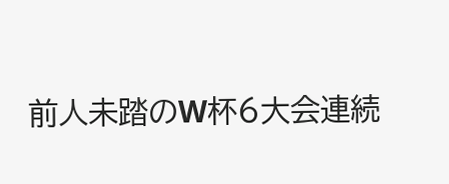前人未踏のW杯6大会連続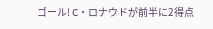ゴール! C・ロナウドが前半に2得点